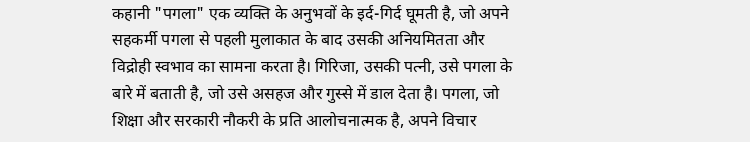कहानी "पगला" एक व्यक्ति के अनुभवों के इर्द-गिर्द घूमती है, जो अपने सहकर्मी पगला से पहली मुलाकात के बाद उसकी अनियमितता और विद्रोही स्वभाव का सामना करता है। गिरिजा, उसकी पत्नी, उसे पगला के बारे में बताती है, जो उसे असहज और गुस्से में डाल देता है। पगला, जो शिक्षा और सरकारी नौकरी के प्रति आलोचनात्मक है, अपने विचार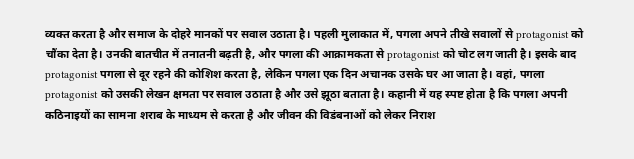व्यक्त करता है और समाज के दोहरे मानकों पर सवाल उठाता है। पहली मुलाकात में, पगला अपने तीखे सवालों से protagonist को चौंका देता है। उनकी बातचीत में तनातनी बढ़ती है, और पगला की आक्रामकता से protagonist को चोट लग जाती है। इसके बाद protagonist पगला से दूर रहने की कोशिश करता है, लेकिन पगला एक दिन अचानक उसके घर आ जाता है। वहां, पगला protagonist को उसकी लेखन क्षमता पर सवाल उठाता है और उसे झूठा बताता है। कहानी में यह स्पष्ट होता है कि पगला अपनी कठिनाइयों का सामना शराब के माध्यम से करता है और जीवन की विडंबनाओं को लेकर निराश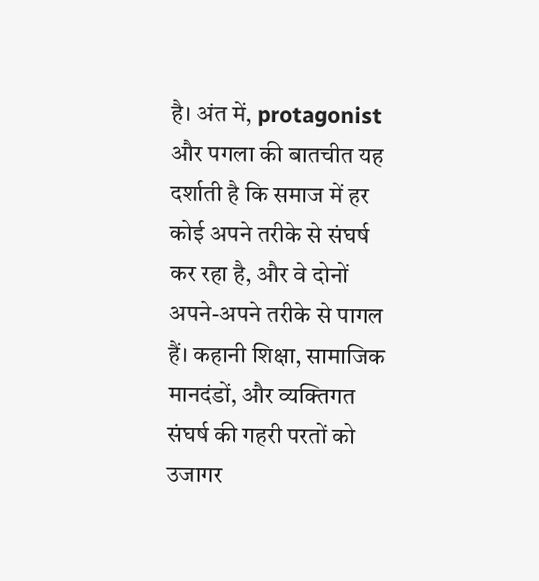है। अंत में, protagonist और पगला की बातचीत यह दर्शाती है कि समाज में हर कोई अपने तरीके से संघर्ष कर रहा है, और वे दोनों अपने-अपने तरीके से पागल हैं। कहानी शिक्षा, सामाजिक मानदंडों, और व्यक्तिगत संघर्ष की गहरी परतों को उजागर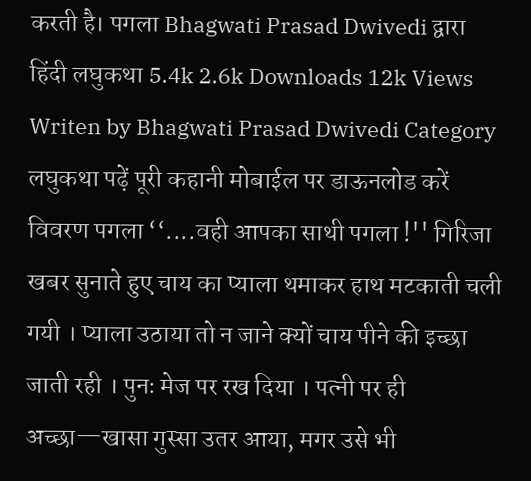करती है। पगला Bhagwati Prasad Dwivedi द्वारा हिंदी लघुकथा 5.4k 2.6k Downloads 12k Views Writen by Bhagwati Prasad Dwivedi Category लघुकथा पढ़ें पूरी कहानी मोबाईल पर डाऊनलोड करें विवरण पगला ‘‘....वही आपका साथी पगला !'' गिरिजा खबर सुनाते हुए चाय का प्याला थमाकर हाथ मटकाती चली गयी । प्याला उठाया तो न जाने क्यों चाय पीने की इच्छा जाती रही । पुनः मेज पर रख दिया । पत्नी पर ही अच्छा—खासा गुस्सा उतर आया, मगर उसे भी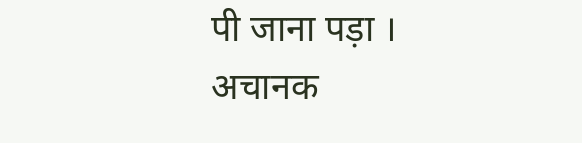पी जाना पड़ा । अचानक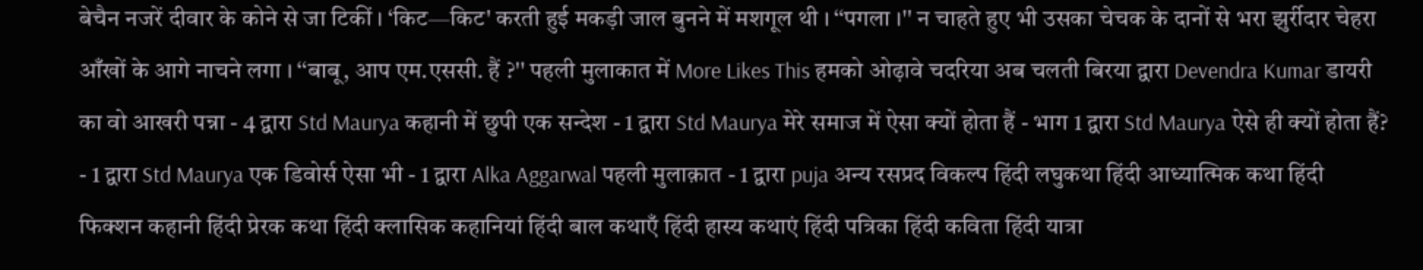बेचैन नजरें दीवार के कोने से जा टिकीं । ‘किट—किट' करती हुई मकड़ी जाल बुनने में मशगूल थी । ‘‘पगला ।'' न चाहते हुए भी उसका चेचक के दानों से भरा झुर्रीदार चेहरा आँखों के आगे नाचने लगा । ‘‘बाबू, आप एम.एससी. हैं ?'' पहली मुलाकात में More Likes This हमको ओढ़ावे चदरिया अब चलती बिरया द्वारा Devendra Kumar डायरी का वो आखरी पन्ना - 4 द्वारा Std Maurya कहानी में छुपी एक सन्देश - 1 द्वारा Std Maurya मेरे समाज में ऐसा क्यों होता हैं - भाग 1 द्वारा Std Maurya ऐसे ही क्यों होता हैं? - 1 द्वारा Std Maurya एक डिवोर्स ऐसा भी - 1 द्वारा Alka Aggarwal पहली मुलाक़ात - 1 द्वारा puja अन्य रसप्रद विकल्प हिंदी लघुकथा हिंदी आध्यात्मिक कथा हिंदी फिक्शन कहानी हिंदी प्रेरक कथा हिंदी क्लासिक कहानियां हिंदी बाल कथाएँ हिंदी हास्य कथाएं हिंदी पत्रिका हिंदी कविता हिंदी यात्रा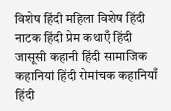विशेष हिंदी महिला विशेष हिंदी नाटक हिंदी प्रेम कथाएँ हिंदी जासूसी कहानी हिंदी सामाजिक कहानियां हिंदी रोमांचक कहानियाँ हिंदी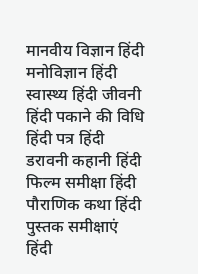मानवीय विज्ञान हिंदी मनोविज्ञान हिंदी स्वास्थ्य हिंदी जीवनी हिंदी पकाने की विधि हिंदी पत्र हिंदी डरावनी कहानी हिंदी फिल्म समीक्षा हिंदी पौराणिक कथा हिंदी पुस्तक समीक्षाएं हिंदी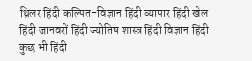थ्रिलर हिंदी कल्पित-विज्ञान हिंदी व्यापार हिंदी खेल हिंदी जानवरों हिंदी ज्योतिष शास्त्र हिंदी विज्ञान हिंदी कुछ भी हिंदी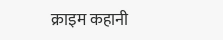क्राइम कहानी